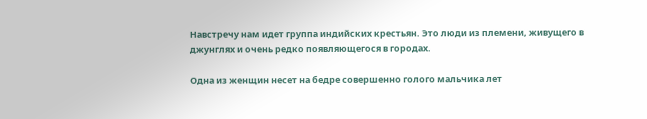Навстречу нам идет группа индийских крестьян. Это люди из племени, живущего в джунглях и очень редко появляющегося в городах.

Одна из женщин несет на бедре совершенно голого мальчика лет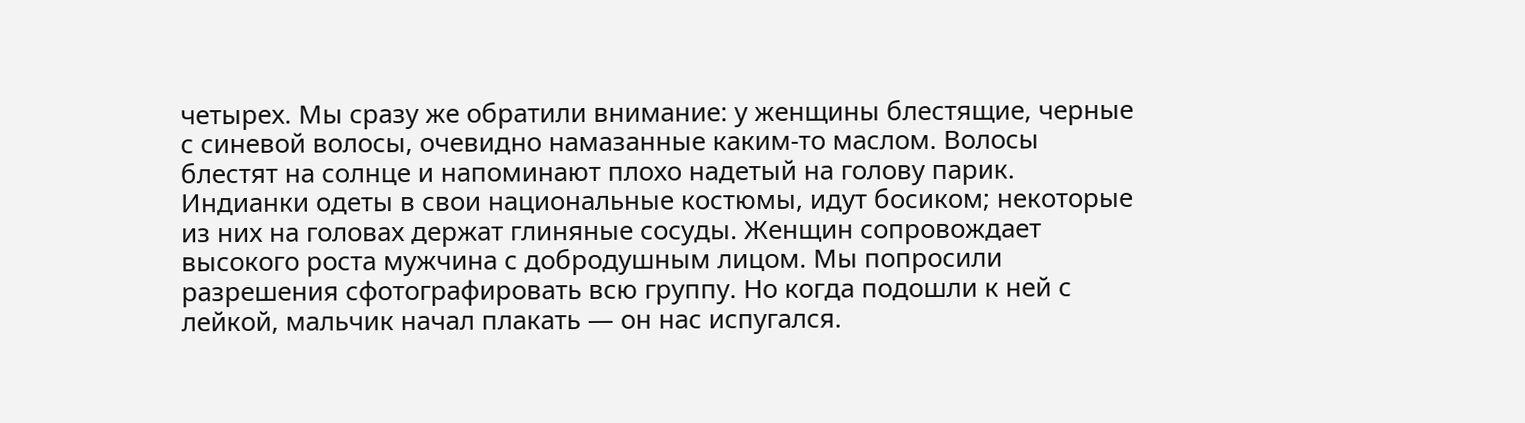четырех. Мы сразу же обратили внимание: у женщины блестящие, черные с синевой волосы, очевидно намазанные каким-то маслом. Волосы блестят на солнце и напоминают плохо надетый на голову парик. Индианки одеты в свои национальные костюмы, идут босиком; некоторые из них на головах держат глиняные сосуды. Женщин сопровождает высокого роста мужчина с добродушным лицом. Мы попросили разрешения сфотографировать всю группу. Но когда подошли к ней с лейкой, мальчик начал плакать — он нас испугался.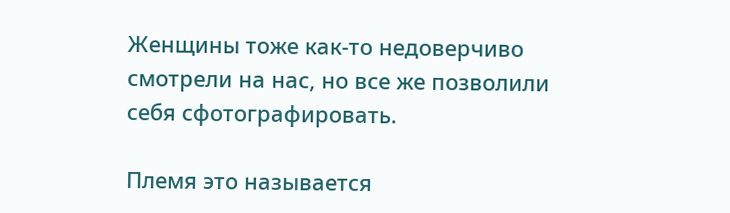Женщины тоже как-то недоверчиво смотрели на нас, но все же позволили себя сфотографировать.

Племя это называется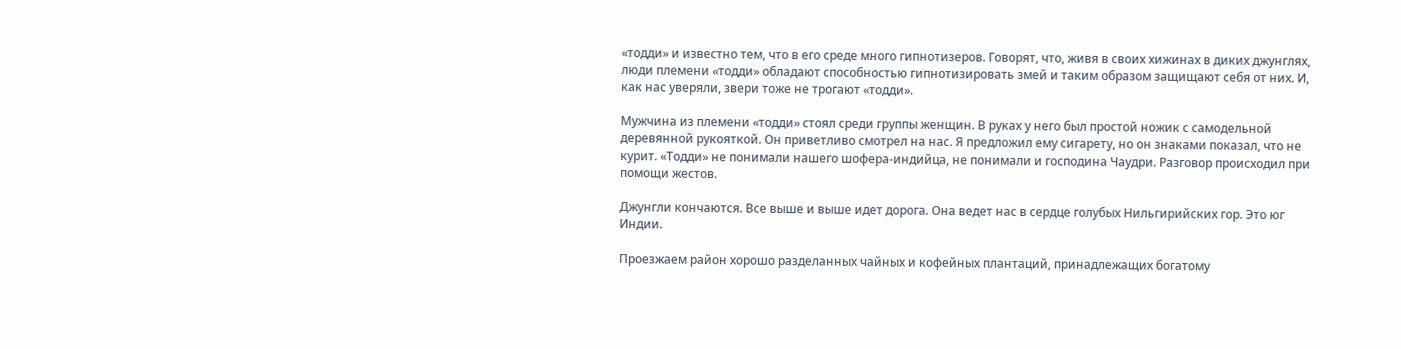«тодди» и известно тем, что в его среде много гипнотизеров. Говорят, что, живя в своих хижинах в диких джунглях, люди племени «тодди» обладают способностью гипнотизировать змей и таким образом защищают себя от них. И, как нас уверяли, звери тоже не трогают «тодди».

Мужчина из племени «тодди» стоял среди группы женщин. В руках у него был простой ножик с самодельной деревянной рукояткой. Он приветливо смотрел на нас. Я предложил ему сигарету, но он знаками показал, что не курит. «Тодди» не понимали нашего шофера-индийца, не понимали и господина Чаудри. Разговор происходил при помощи жестов.

Джунгли кончаются. Все выше и выше идет дорога. Она ведет нас в сердце голубых Нильгирийских гор. Это юг Индии.

Проезжаем район хорошо разделанных чайных и кофейных плантаций, принадлежащих богатому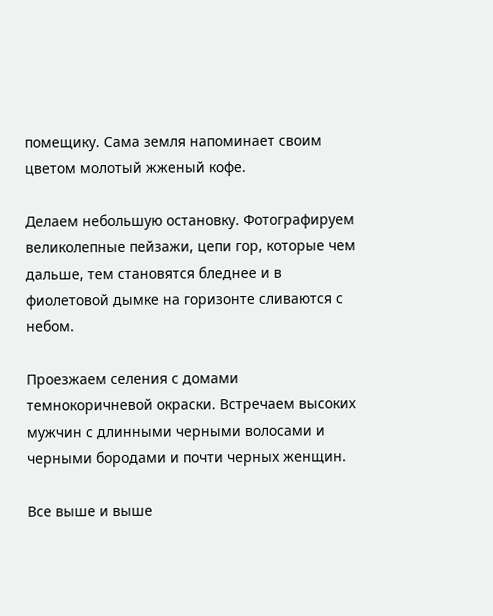помещику. Сама земля напоминает своим цветом молотый жженый кофе.

Делаем небольшую остановку. Фотографируем великолепные пейзажи, цепи гор, которые чем дальше, тем становятся бледнее и в фиолетовой дымке на горизонте сливаются с небом.

Проезжаем селения с домами темнокоричневой окраски. Встречаем высоких мужчин с длинными черными волосами и черными бородами и почти черных женщин.

Все выше и выше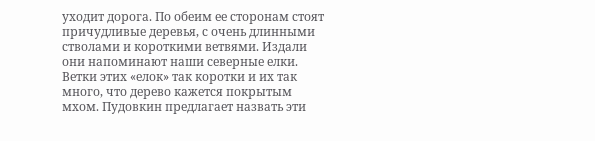уходит дорога. По обеим ее сторонам стоят причудливые деревья, с очень длинными стволами и короткими ветвями. Издали они напоминают наши северные елки. Ветки этих «елок» так коротки и их так много, что дерево кажется покрытым мхом. Пудовкин предлагает назвать эти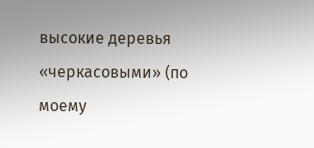высокие деревья «черкасовыми» (по моему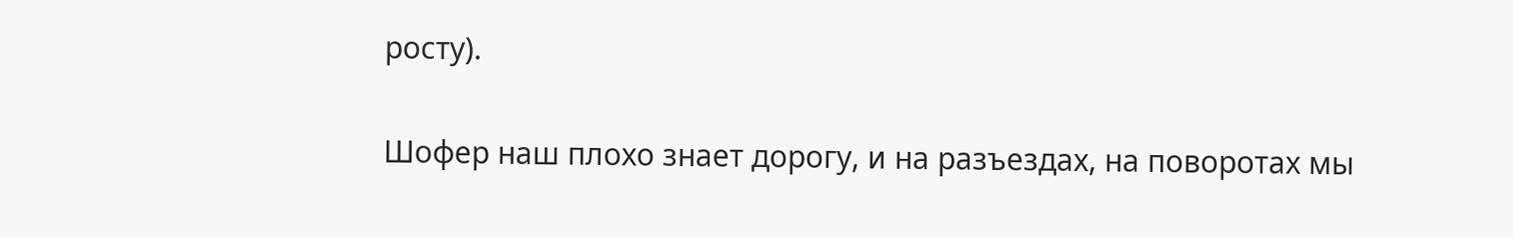росту).

Шофер наш плохо знает дорогу, и на разъездах, на поворотах мы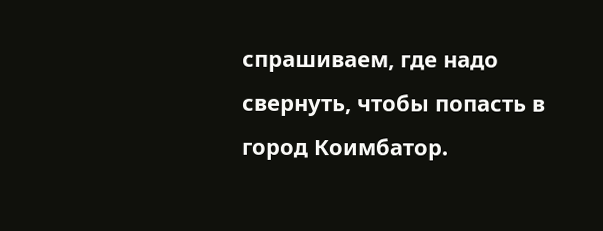спрашиваем, где надо свернуть, чтобы попасть в город Коимбатор.